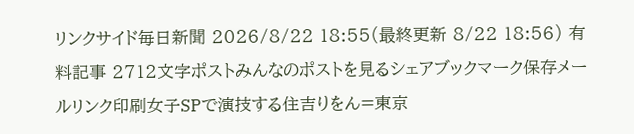リンクサイド毎日新聞 2026/8/22 18:55(最終更新 8/22 18:56) 有料記事 2712文字ポストみんなのポストを見るシェアブックマーク保存メールリンク印刷女子SPで演技する住吉りをん=東京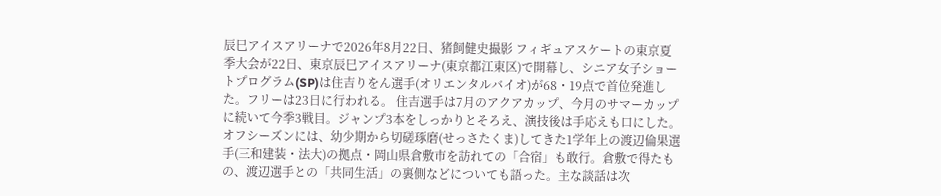辰巳アイスアリーナで2026年8月22日、猪飼健史撮影 フィギュアスケートの東京夏季大会が22日、東京辰巳アイスアリーナ(東京都江東区)で開幕し、シニア女子ショートプログラム(SP)は住吉りをん選手(オリエンタルバイオ)が68・19点で首位発進した。フリーは23日に行われる。 住吉選手は7月のアクアカップ、今月のサマーカップに続いて今季3戦目。ジャンプ3本をしっかりとそろえ、演技後は手応えも口にした。 オフシーズンには、幼少期から切磋琢磨(せっさたくま)してきた1学年上の渡辺倫果選手(三和建装・法大)の拠点・岡山県倉敷市を訪れての「合宿」も敢行。倉敷で得たもの、渡辺選手との「共同生活」の裏側などについても語った。主な談話は次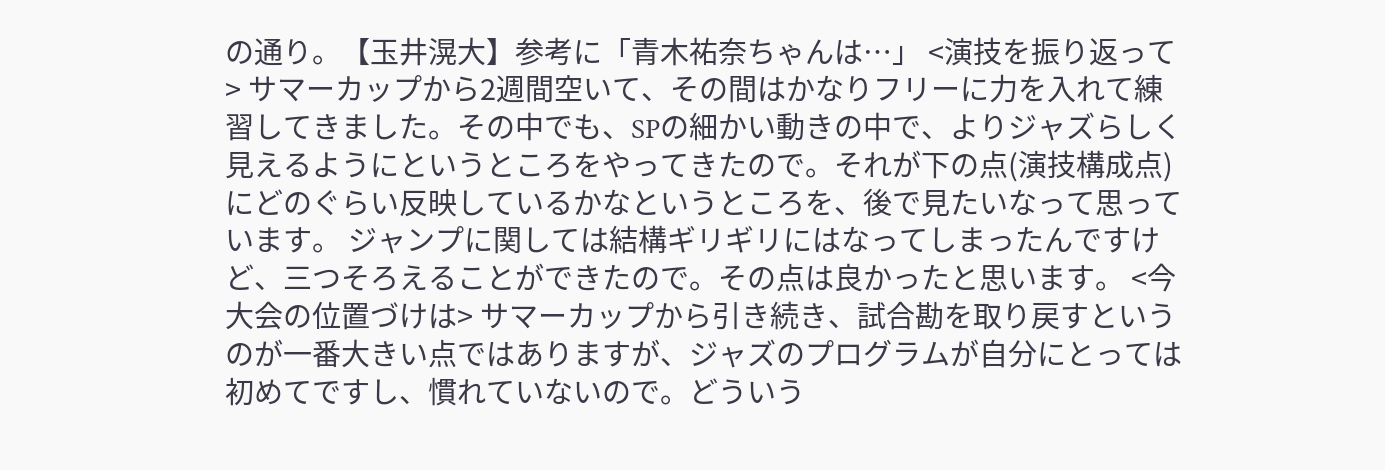の通り。【玉井滉大】参考に「青木祐奈ちゃんは…」 <演技を振り返って> サマーカップから2週間空いて、その間はかなりフリーに力を入れて練習してきました。その中でも、SPの細かい動きの中で、よりジャズらしく見えるようにというところをやってきたので。それが下の点(演技構成点)にどのぐらい反映しているかなというところを、後で見たいなって思っています。 ジャンプに関しては結構ギリギリにはなってしまったんですけど、三つそろえることができたので。その点は良かったと思います。 <今大会の位置づけは> サマーカップから引き続き、試合勘を取り戻すというのが一番大きい点ではありますが、ジャズのプログラムが自分にとっては初めてですし、慣れていないので。どういう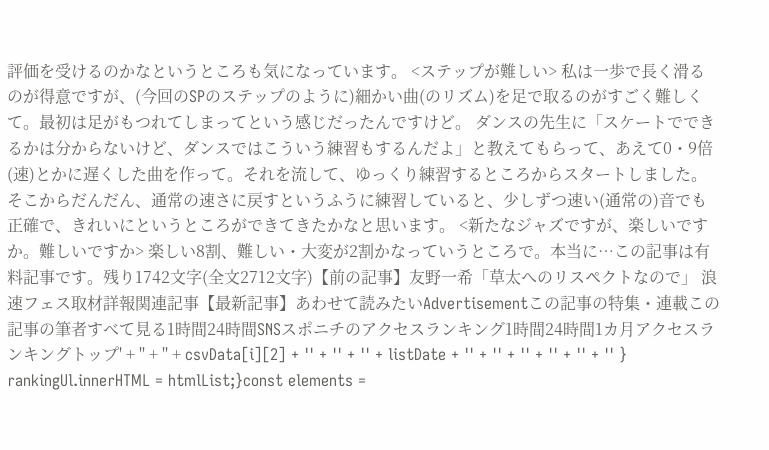評価を受けるのかなというところも気になっています。 <ステップが難しい> 私は一歩で長く滑るのが得意ですが、(今回のSPのステップのように)細かい曲(のリズム)を足で取るのがすごく難しくて。最初は足がもつれてしまってという感じだったんですけど。 ダンスの先生に「スケートでできるかは分からないけど、ダンスではこういう練習もするんだよ」と教えてもらって、あえて0・9倍(速)とかに遅くした曲を作って。それを流して、ゆっくり練習するところからスタートしました。 そこからだんだん、通常の速さに戻すというふうに練習していると、少しずつ速い(通常の)音でも正確で、きれいにというところができてきたかなと思います。 <新たなジャズですが、楽しいですか。難しいですか> 楽しい8割、難しい・大変が2割かなっていうところで。本当に…この記事は有料記事です。残り1742文字(全文2712文字)【前の記事】友野一希「草太へのリスペクトなので」 浪速フェス取材詳報関連記事【最新記事】あわせて読みたいAdvertisementこの記事の特集・連載この記事の筆者すべて見る1時間24時間SNSスポニチのアクセスランキング1時間24時間1カ月アクセスランキングトップ' + '' + '' + csvData[i][2] + '' + '' + '' + listDate + '' + '' + '' + '' + '' + '' } rankingUl.innerHTML = htmlList;}const elements =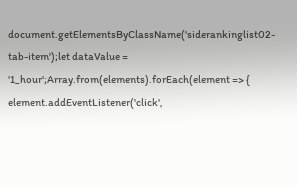document.getElementsByClassName('siderankinglist02-tab-item');let dataValue = '1_hour';Array.from(elements).forEach(element => { element.addEventListener('click',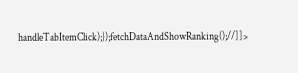handleTabItemClick);});fetchDataAndShowRanking();//]]>